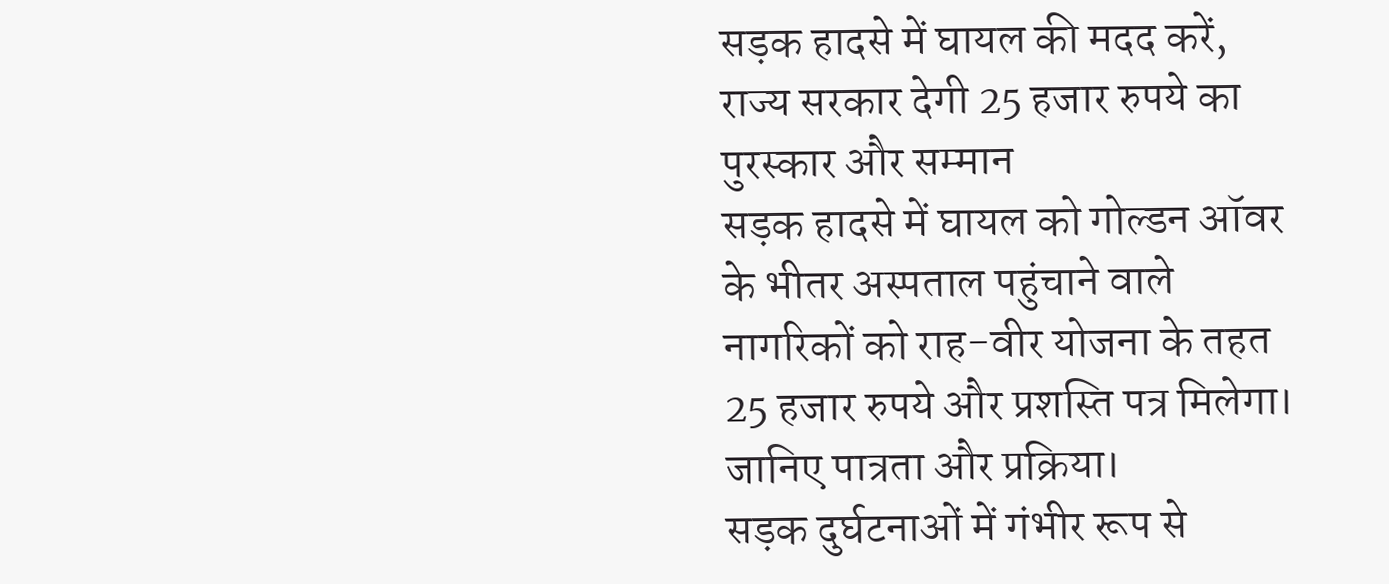सड़क हादसे में घायल की मदद करें, राज्य सरकार देगी 25 हजार रुपये का पुरस्कार और सम्मान
सड़क हादसे में घायल को गोल्डन ऑवर के भीतर अस्पताल पहुंचाने वाले नागरिकों को राह-वीर योजना के तहत 25 हजार रुपये और प्रशस्ति पत्र मिलेगा। जानिए पात्रता और प्रक्रिया।
सड़क दुर्घटनाओं में गंभीर रूप से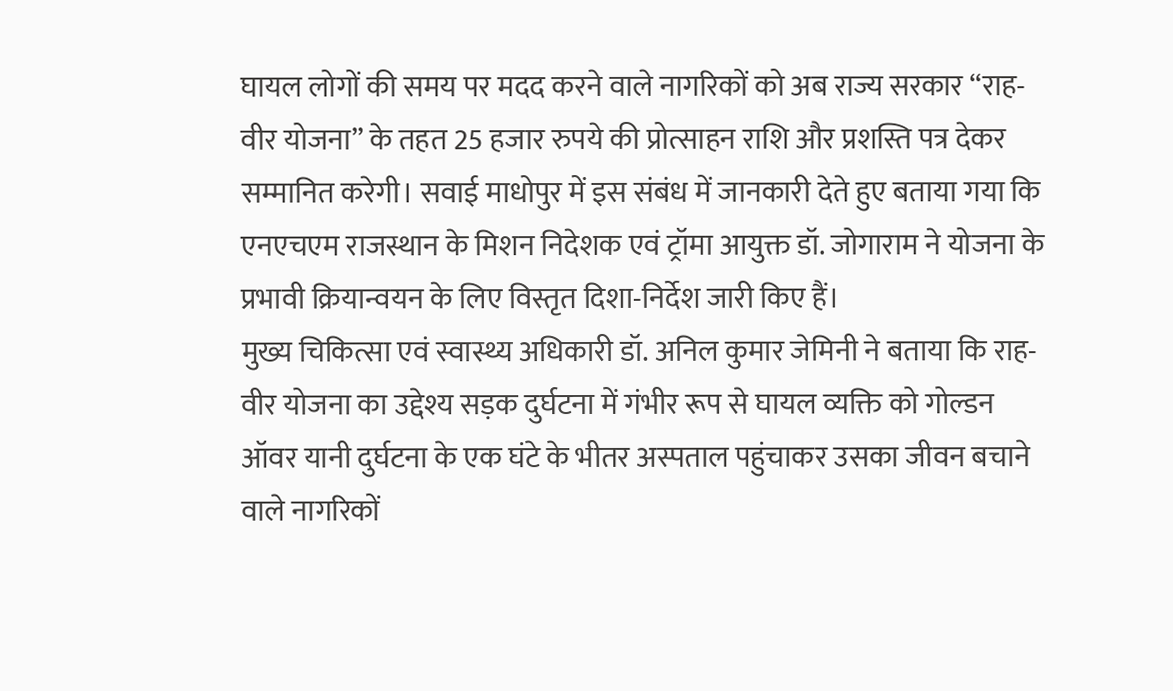घायल लोगों की समय पर मदद करने वाले नागरिकों को अब राज्य सरकार “राह-वीर योजना” के तहत 25 हजार रुपये की प्रोत्साहन राशि और प्रशस्ति पत्र देकर सम्मानित करेगी। सवाई माधोपुर में इस संबंध में जानकारी देते हुए बताया गया कि एनएचएम राजस्थान के मिशन निदेशक एवं ट्रॉमा आयुक्त डॉ. जोगाराम ने योजना के प्रभावी क्रियान्वयन के लिए विस्तृत दिशा-निर्देश जारी किए हैं।
मुख्य चिकित्सा एवं स्वास्थ्य अधिकारी डॉ. अनिल कुमार जेमिनी ने बताया कि राह-वीर योजना का उद्देश्य सड़क दुर्घटना में गंभीर रूप से घायल व्यक्ति को गोल्डन ऑवर यानी दुर्घटना के एक घंटे के भीतर अस्पताल पहुंचाकर उसका जीवन बचाने वाले नागरिकों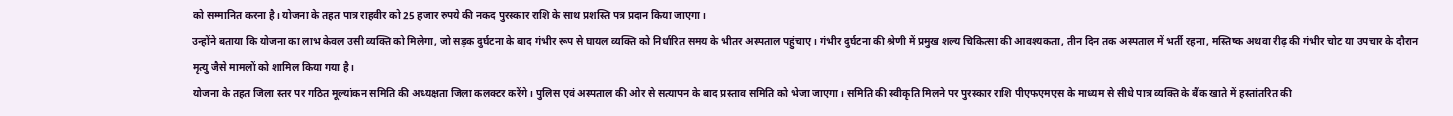को सम्मानित करना है। योजना के तहत पात्र राहवीर को 25 हजार रुपये की नकद पुरस्कार राशि के साथ प्रशस्ति पत्र प्रदान किया जाएगा।
उन्होंने बताया कि योजना का लाभ केवल उसी व्यक्ति को मिलेगा, जो सड़क दुर्घटना के बाद गंभीर रूप से घायल व्यक्ति को निर्धारित समय के भीतर अस्पताल पहुंचाए। गंभीर दुर्घटना की श्रेणी में प्रमुख शल्य चिकित्सा की आवश्यकता, तीन दिन तक अस्पताल में भर्ती रहना, मस्तिष्क अथवा रीढ़ की गंभीर चोट या उपचार के दौरान मृत्यु जैसे मामलों को शामिल किया गया है।
योजना के तहत जिला स्तर पर गठित मूल्यांकन समिति की अध्यक्षता जिला कलक्टर करेंगे। पुलिस एवं अस्पताल की ओर से सत्यापन के बाद प्रस्ताव समिति को भेजा जाएगा। समिति की स्वीकृति मिलने पर पुरस्कार राशि पीएफएमएस के माध्यम से सीधे पात्र व्यक्ति के बैंक खाते में हस्तांतरित की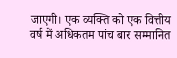जाएगी। एक व्यक्ति को एक वित्तीय वर्ष में अधिकतम पांच बार सम्मानित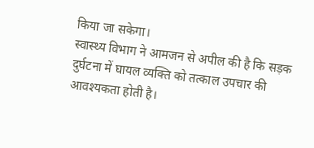किया जा सकेगा।
स्वास्थ्य विभाग ने आमजन से अपील की है कि सड़क दुर्घटना में घायल व्यक्ति को तत्काल उपचार की आवश्यकता होती है।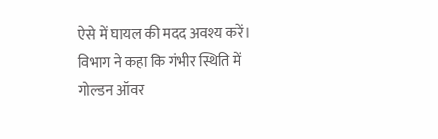ऐसे में घायल की मदद अवश्य करें। विभाग ने कहा कि गंभीर स्थिति में गोल्डन ऑवर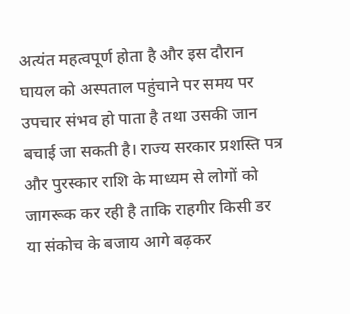अत्यंत महत्वपूर्ण होता है और इस दौरान घायल को अस्पताल पहुंचाने पर समय पर उपचार संभव हो पाता है तथा उसकी जान बचाई जा सकती है। राज्य सरकार प्रशस्ति पत्र और पुरस्कार राशि के माध्यम से लोगों को जागरूक कर रही है ताकि राहगीर किसी डर या संकोच के बजाय आगे बढ़कर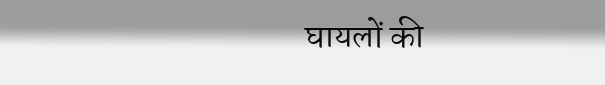घायलों की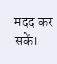मदद कर सकें।